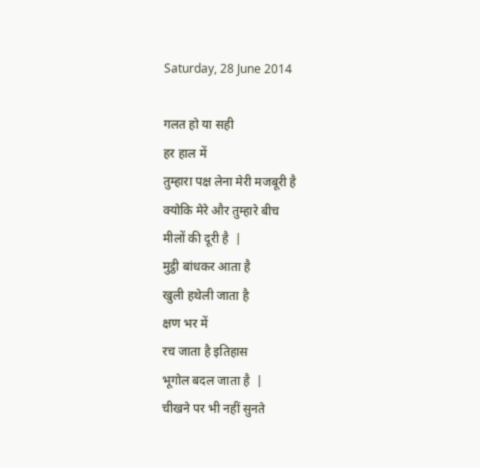Saturday, 28 June 2014

गलत हो या सही
हर हाल में
तुम्हारा पक्ष लेना मेरी मजबूरी है
क्योकि मेरे और तुम्हारे बीच
मीलों की दूरी है  |
मुट्ठी बांधकर आता है
खुली हथेली जाता है
क्षण भर में
रच जाता है इतिहास
भूगोल बदल जाता है  |
चीखने पर भी नहीं सुनते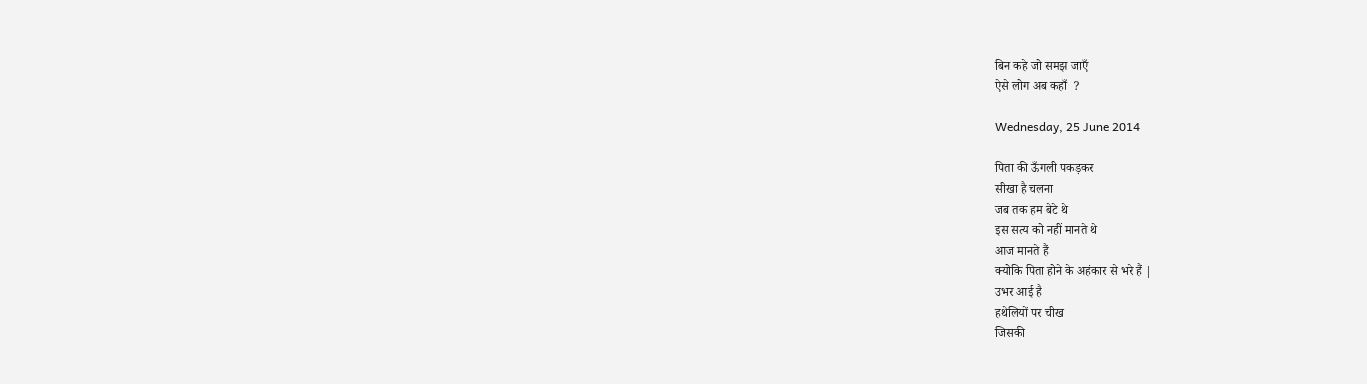बिन कहे जो समझ जाएँ
ऐसे लोग अब कहाँ  ?

Wednesday, 25 June 2014

पिता की ऊँगली पकड़कर
सीखा है चलना
जब तक हम बेटे थे
इस सत्य को नहीं मानते थे
आज मानते हैं
क्योकि पिता होने के अहंकार से भरे हैं |
उभर आई है
हथेलियों पर चीख
जिसकी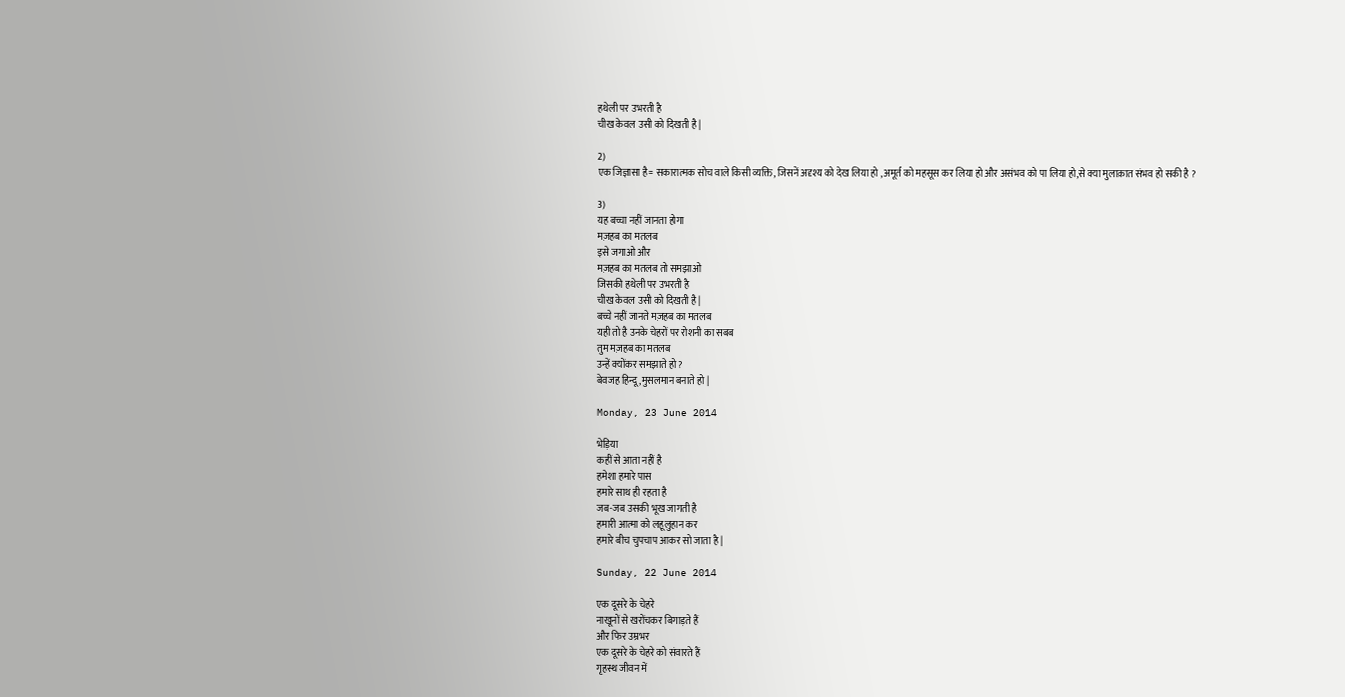हथेली पर उभरती है
चीख केवल उसी को दिखती है |

2)
एक जिज्ञासा है= सकारात्मक सोच वाले किसी व्यक्ति, जिसनें अदृश्य को देख लिया हो ,अमूर्त को महसूस कर लिया हो और असंभव को पा लिया हो,से क्या मुलाक़ात संभव हो सकी है ?

3)
यह बच्चा नहीं जानता होगा
मज़हब का मतलब
इसे जगाओ और
मज़हब का मतलब तो समझाओ
जिसकी हथेली पर उभरती है
चीख केवल उसी को दिखती है |
बच्चे नहीं जानते मज़हब का मतलब
यही तो है उनके चेहरों पर रोशनी का सबब
तुम मज़हब का मतलब
उन्हें क्योंकर समझाते हो ?
बेवजह हिन्दू ,मुसलमान बनाते हो |

Monday, 23 June 2014

भेड़िया
कहीं से आता नहीं है
हमेशा हमारे पास
हमारे साथ ही रहता है
जब-जब उसकी भूख जागती है
हमारी आत्मा को लहूलुहान कर
हमारे बीच चुपचाप आकर सो जाता है |

Sunday, 22 June 2014

एक दूसरे के चेहरे
नाखूनों से खरोंचकर बिगाड़ते हैं
और फिर उम्रभर
एक दूसरे के चेहरे को संवारते हैं
गृहस्थ जीवन में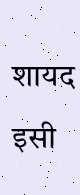शायद इसी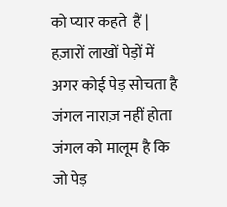को प्यार कहते  हैं |
हज़ारों लाखों पेड़ों में
अगर कोई पेड़ सोचता है
जंगल नाराज़ नहीं होता
जंगल को मालूम है कि
जो पेड़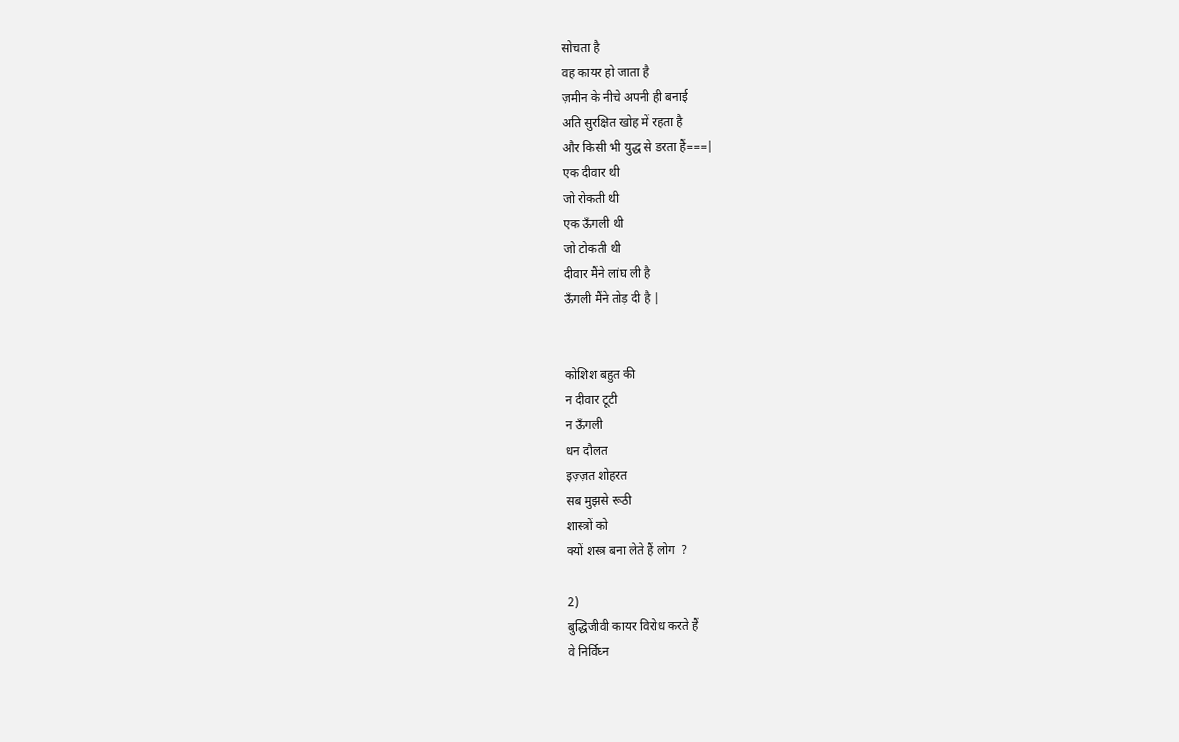सोचता है
वह कायर हो जाता है
ज़मीन के नीचे अपनी ही बनाई
अति सुरक्षित खोह में रहता है
और किसी भी युद्ध से डरता हैं===|
एक दीवार थी
जो रोकती थी
एक ऊँगली थी
जो टोकती थी
दीवार मैंने लांघ ली है
ऊँगली मैंने तोड़ दी है |


कोशिश बहुत की
न दीवार टूटी
न ऊँगली
धन दौलत
इज़्ज़त शोहरत
सब मुझसे रूठी
शास्त्रों को
क्यों शस्त्र बना लेते हैं लोग  ?

2)
बुद्धिजीवी कायर विरोध करते हैं
वे निर्विघ्न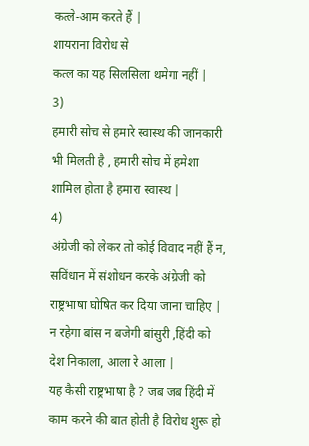कत्ले-आम करते हैं |
शायराना विरोध से
कत्ल का यह सिलसिला थमेगा नहीं |
3)
हमारी सोच से हमारे स्वास्थ की जानकारी भी मिलती है , हमारी सोच में हमेशा शामिल होता है हमारा स्वास्थ |
4)
अंग्रेजी को लेकर तो कोई विवाद नहीं हैं न, सविंधान में संशोधन करके अंग्रेजी को राष्ट्रभाषा घोषित कर दिया जाना चाहिए | न रहेगा बांस न बजेगी बांसुरी ,हिंदी को देश निकाला, आला रे आला |
यह कैसी राष्ट्रभाषा है ? जब जब हिंदी में काम करने की बात होती है विरोध शुरू हो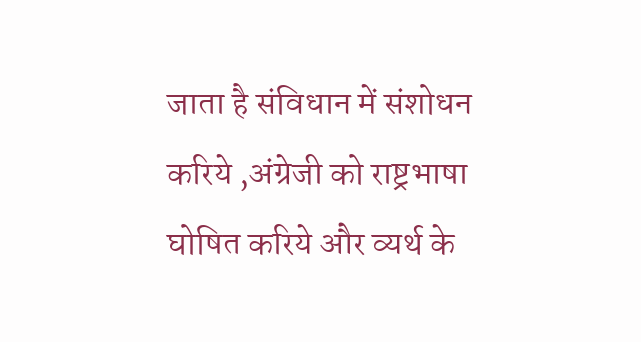जाता है संविधान में संशोधन करिये ,अंग्रेजी को राष्ट्रभाषा घोषित करिये और व्यर्थ के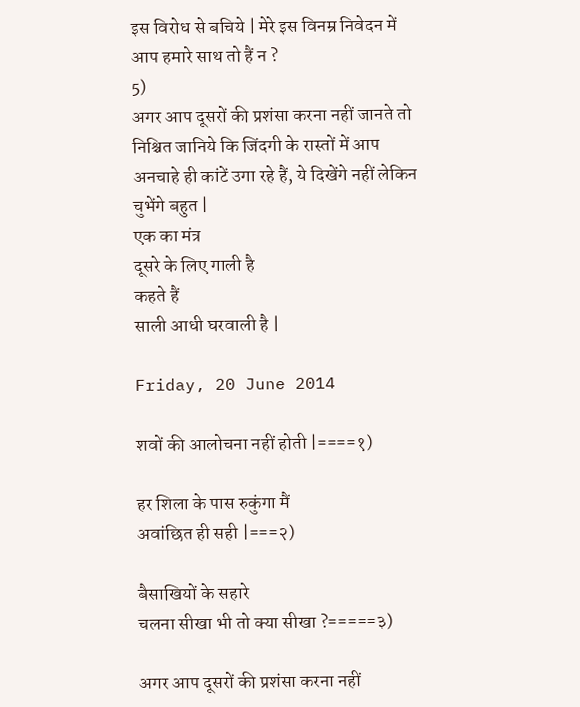इस विरोध से बचिये | मेरे इस विनम्र निवेदन में आप हमारे साथ तो हैं न ?
5)
अगर आप दूसरों की प्रशंसा करना नहीं जानते तो निश्चित जानिये कि जिंदगी के रास्तों में आप अनचाहे ही कांटें उगा रहे हैं, ये दिखेंगे नहीं लेकिन चुभेंगे बहुत |
एक का मंत्र
दूसरे के लिए गाली है
कहते हैं
साली आधी घरवाली है |

Friday, 20 June 2014

शवों की आलोचना नहीं होती |====१)

हर शिला के पास रुकुंगा मैं
अवांछित ही सही |===२)

बैसाखियों के सहारे
चलना सीखा भी तो क्या सीखा ?=====३)

अगर आप दूसरों की प्रशंसा करना नहीं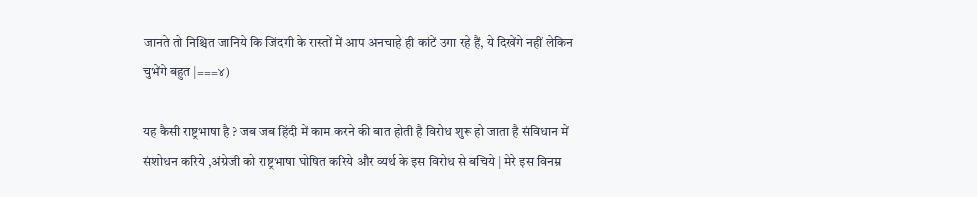जानते तो निश्चित जानिये कि जिंदगी के रास्तों में आप अनचाहे ही कांटें उगा रहे हैं, ये दिखेंगे नहीं लेकिन चुभेंगे बहुत |===४)

यह कैसी राष्ट्रभाषा है ? जब जब हिंदी में काम करने की बात होती है विरोध शुरू हो जाता है संविधान में संशोधन करिये ,अंग्रेजी को राष्ट्रभाषा घोषित करिये और व्यर्थ के इस विरोध से बचिये | मेरे इस विनम्र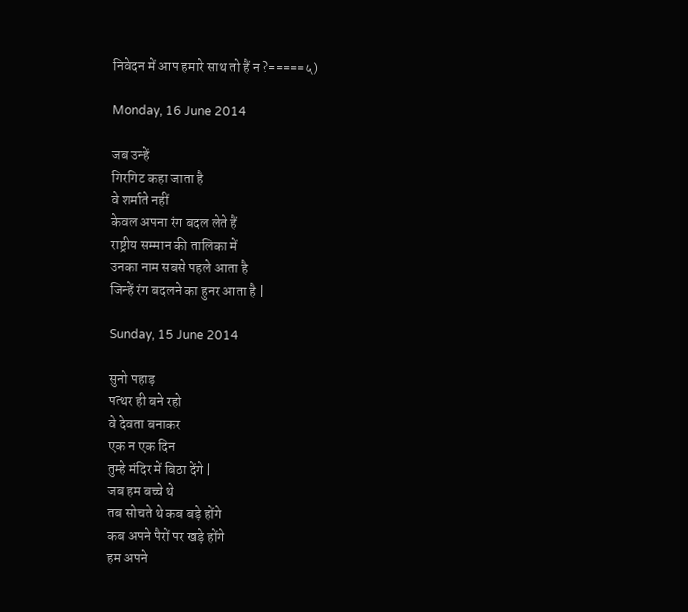निवेदन में आप हमारे साथ तो हैं न ?=====५)

Monday, 16 June 2014

जब उन्हें
गिरगिट कहा जाता है
वे शर्माते नहीं
केवल अपना रंग बदल लेते हैं
राष्ट्रीय सम्मान की तालिका में
उनका नाम सबसे पहले आता है
जिन्हें रंग बदलने का हुनर आता है |

Sunday, 15 June 2014

सुनो पहाड़
पत्थर ही बने रहो
वे देवता बनाकर
एक न एक दिन
तुम्हे मंदिर में बिठा देंगे |
जब हम बच्चे थे
तब सोचते थे कब बड़े होंगे
कब अपने पैरों पर खड़े होंगे
हम अपने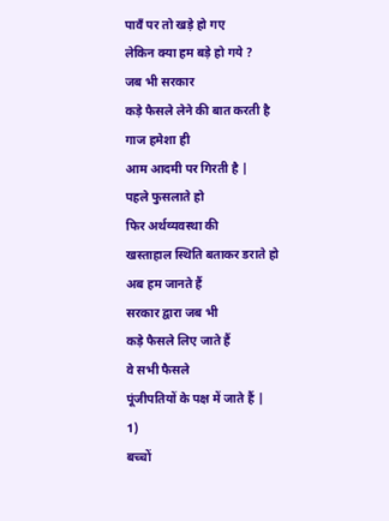पावँ पर तो खड़े हो गए
लेकिन क्या हम बड़े हो गये ?
जब भी सरकार
कड़े फैसले लेने की बात करती है
गाज हमेशा ही
आम आदमी पर गिरती है |
पहले फुसलाते हो
फिर अर्थव्यवस्था की
खस्ताहाल स्थिति बताकर डराते हो
अब हम जानते हैं
सरकार द्वारा जब भी
कड़े फैसले लिए जाते हैं
वे सभी फैसले
पूंजीपतियों के पक्ष में जाते हैं |
1)
बच्चों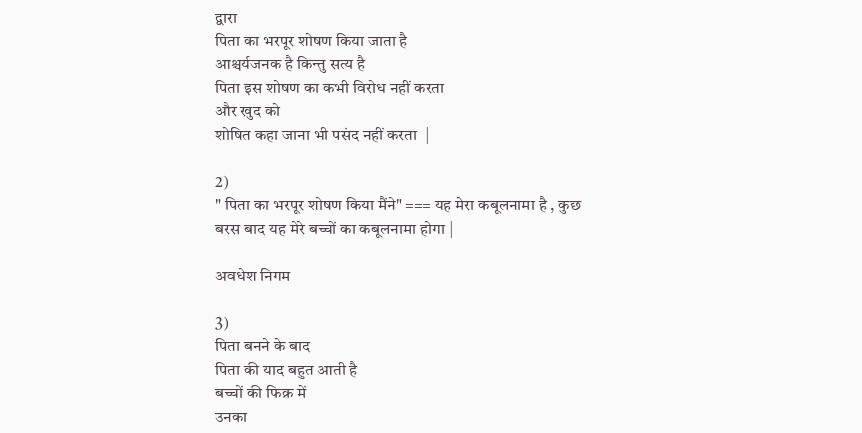द्वारा
पिता का भरपूर शोषण किया जाता है
आश्चर्यजनक है किन्तु सत्य है
पिता इस शोषण का कभी विरोध नहीं करता
और खुद को
शोषित कहा जाना भी पसंद नहीं करता  |

2)
" पिता का भरपूर शोषण किया मैंने" === यह मेरा कबूलनामा है , कुछ बरस बाद यह मेरे बच्चों का कबूलनामा होगा |

अवधेश निगम

3)
पिता बनने के बाद
पिता की याद बहुत आती है
बच्चों की फिक्र में
उनका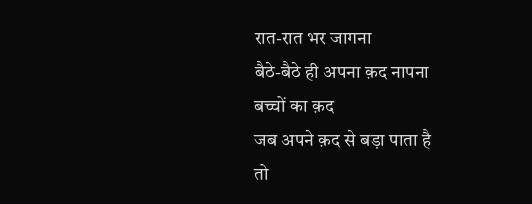रात-रात भर जागना
बैठे-बैठे ही अपना क़द नापना
बच्चों का क़द
जब अपने क़द से बड़ा पाता है
तो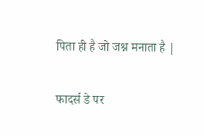पिता ही है जो जश्न मनाता है |

फादर्स डे पर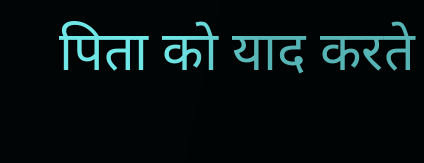पिता को याद करते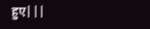हुए|||